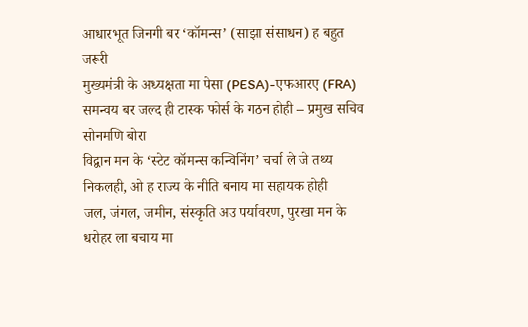आधारभूत जिनगी बर ‘कॉमन्स’ (साझा संसाधन) ह बहुत जरूरी
मुख्यमंत्री के अध्यक्षता मा पेसा (PESA)-एफआरए (FRA) समन्वय बर जल्द ही टास्क फोर्स के गठन होही – प्रमुख सचिव सोनमणि बोरा
विद्वान मन के ‘स्टेट कॉमन्स कन्विनिंग’ चर्चा ले जे तथ्य निकलही, ओ ह राज्य के नीति बनाय मा सहायक होही
जल, जंगल, जमीन, संस्कृति अउ पर्यावरण, पुरखा मन के धरोहर ला बचाय मा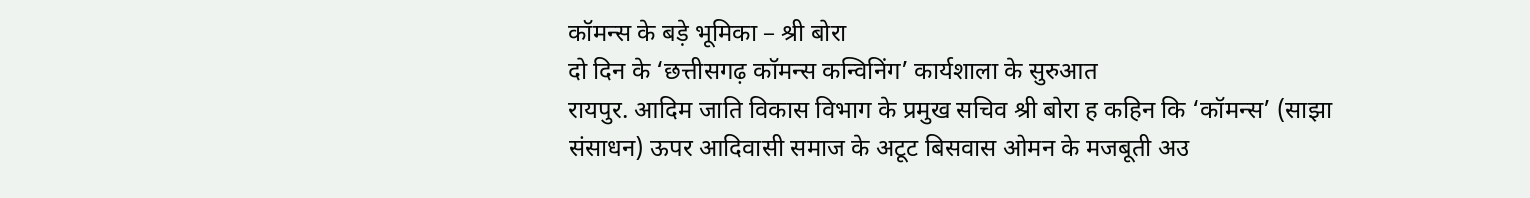कॉमन्स के बड़े भूमिका – श्री बोरा
दो दिन के ‘छत्तीसगढ़ कॉमन्स कन्विनिंग’ कार्यशाला के सुरुआत
रायपुर. आदिम जाति विकास विभाग के प्रमुख सचिव श्री बोरा ह कहिन कि ‘कॉमन्स’ (साझा संसाधन) ऊपर आदिवासी समाज के अटूट बिसवास ओमन के मजबूती अउ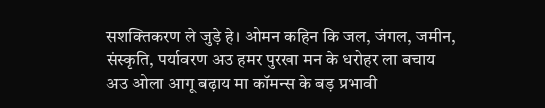सशक्तिकरण ले जुड़े हे। ओमन कहिन कि जल, जंगल, जमीन, संस्कृति, पर्यावरण अउ हमर पुरखा मन के धरोहर ला बचाय अउ ओला आगू बढ़ाय मा कॉमन्स के बड़ प्रभावी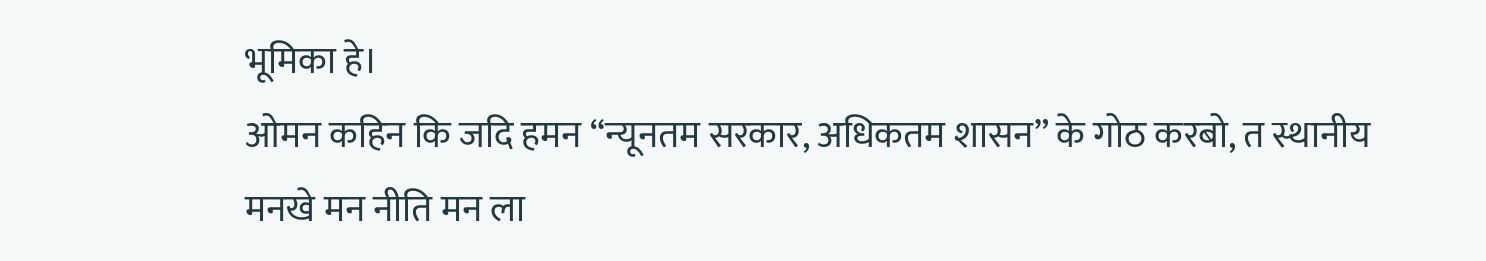भूमिका हे।
ओमन कहिन कि जदि हमन “न्यूनतम सरकार, अधिकतम शासन” के गोठ करबो, त स्थानीय मनखे मन नीति मन ला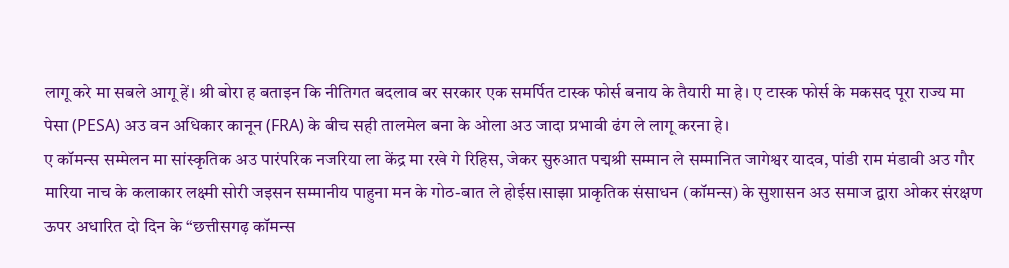लागू करे मा सबले आगू हें। श्री बोरा ह बताइन कि नीतिगत बदलाव बर सरकार एक समर्पित टास्क फोर्स बनाय के तैयारी मा हे। ए टास्क फोर्स के मकसद पूरा राज्य मा पेसा (PESA) अउ वन अधिकार कानून (FRA) के बीच सही तालमेल बना के ओला अउ जादा प्रभावी ढंग ले लागू करना हे।
ए कॉमन्स सम्मेलन मा सांस्कृतिक अउ पारंपरिक नजरिया ला केंद्र मा रखे गे रिहिस, जेकर सुरुआत पद्मश्री सम्मान ले सम्मानित जागेश्वर यादव, पांडी राम मंडावी अउ गौर मारिया नाच के कलाकार लक्ष्मी सोरी जइसन सम्मानीय पाहुना मन के गोठ-बात ले होईस।साझा प्राकृतिक संसाधन (कॉमन्स) के सुशासन अउ समाज द्वारा ओकर संरक्षण ऊपर अधारित दो दिन के “छत्तीसगढ़ कॉमन्स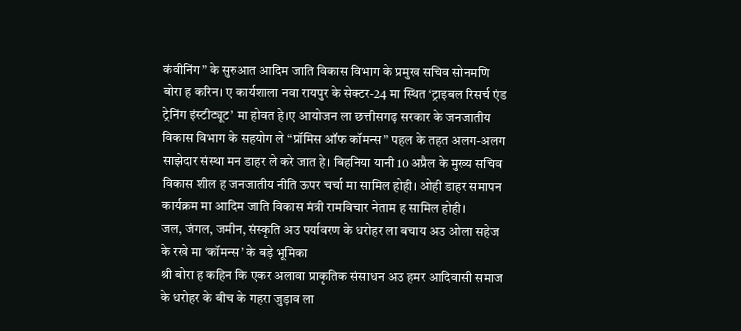कंवीनिंग” के सुरुआत आदिम जाति विकास विभाग के प्रमुख सचिव सोनमणि बोरा ह करिन। ए कार्यशाला नवा रायपुर के सेक्टर-24 मा स्थित ‘ट्राइबल रिसर्च एंड ट्रेनिंग इंस्टीट्यूट’ मा होवत हे।ए आयोजन ला छत्तीसगढ़ सरकार के जनजातीय विकास विभाग के सहयोग ले “प्रॉमिस ऑफ कॉमन्स” पहल के तहत अलग-अलग साझेदार संस्था मन डाहर ले करे जात हे। बिहनिया यानी 10 अप्रैल के मुख्य सचिव विकास शील ह जनजातीय नीति ऊपर चर्चा मा सामिल होही। ओही डाहर समापन कार्यक्रम मा आदिम जाति विकास मंत्री रामविचार नेताम ह सामिल होही।
जल, जंगल, जमीन, संस्कृति अउ पर्यावरण के धरोहर ला बचाय अउ ओला सहेज के रखे मा ‘कॉमन्स’ के बड़े भूमिका
श्री बोरा ह कहिन कि एकर अलावा प्राकृतिक संसाधन अउ हमर आदिवासी समाज के धरोहर के बीच के गहरा जुड़ाव ला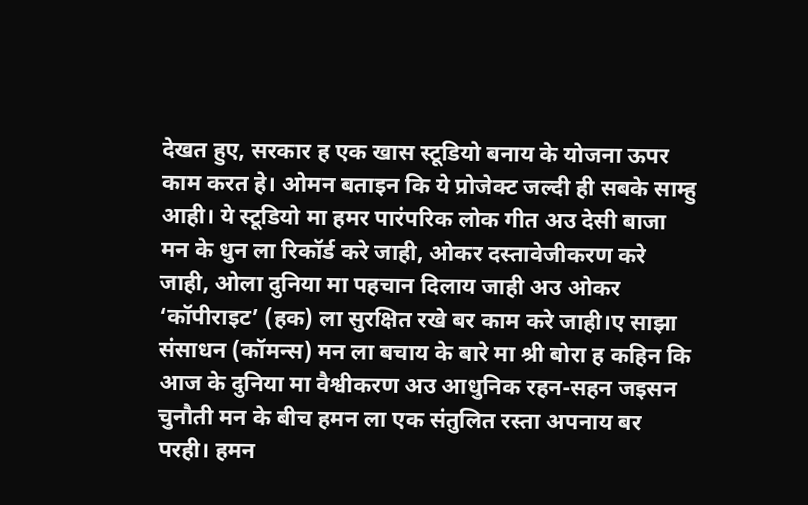देखत हुए, सरकार ह एक खास स्टूडियो बनाय के योजना ऊपर काम करत हे। ओमन बताइन कि ये प्रोजेक्ट जल्दी ही सबके साम्हु आही। ये स्टूडियो मा हमर पारंपरिक लोक गीत अउ देसी बाजा मन के धुन ला रिकॉर्ड करे जाही, ओकर दस्तावेजीकरण करे जाही, ओला दुनिया मा पहचान दिलाय जाही अउ ओकर ‘कॉपीराइट’ (हक) ला सुरक्षित रखे बर काम करे जाही।ए साझा संसाधन (कॉमन्स) मन ला बचाय के बारे मा श्री बोरा ह कहिन कि आज के दुनिया मा वैश्वीकरण अउ आधुनिक रहन-सहन जइसन चुनौती मन के बीच हमन ला एक संतुलित रस्ता अपनाय बर परही। हमन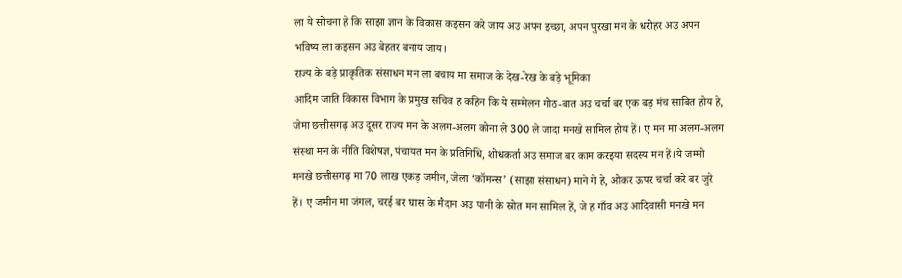ला ये सोचना हे कि साझा ज्ञान के विकास कइसन करे जाय अउ अपन इच्छा, अपन पुरखा मन के धरोहर अउ अपन भविष्य ला कइसन अउ बेहतर बनाय जाय।
राज्य के बड़े प्राकृतिक संसाधन मन ला बचाय मा समाज के देख-रेख के बड़े भूमिका
आदिम जाति विकास विभाग के प्रमुख सचिव ह कहिन कि ये सम्मेलन गोठ-बात अउ चर्चा बर एक बड़ मंच साबित होय हे, जेमा छत्तीसगढ़ अउ दूसर राज्य मन के अलग-अलग कोना ले 300 ले जादा मनखे सामिल होय हें। ए मन मा अलग-अलग संस्था मन के नीति विशेषज्ञ, पंचायत मन के प्रतिनिधि, शोधकर्ता अउ समाज बर काम करइया सदस्य मन हें।ये जम्मो मनखे छत्तीसगढ़ मा 70 लाख एकड़ जमीन, जेला ‘कॉमन्स’ (साझा संसाधन) माने गे हे, ओकर ऊपर चर्चा करे बर जुरे हें। ए जमीन मा जंगल, चरई बर घास के मैदान अउ पानी के स्रोत मन सामिल हें, जे ह गाँव अउ आदिवासी मनखे मन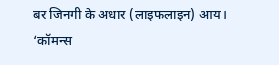बर जिनगी के अधार (लाइफलाइन) आय। ‘कॉमन्स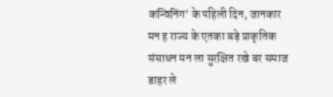कन्विनिंग’ के पहिली दिन, जानकार मन ह राज्य के एतका बड़े प्राकृतिक संसाधन मन ला सुरक्षित रखे बर समाज डाहर ले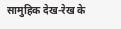सामुहिक देख-रेख के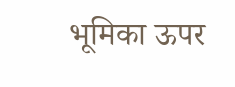भूमिका ऊपर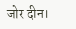जोर दीन।